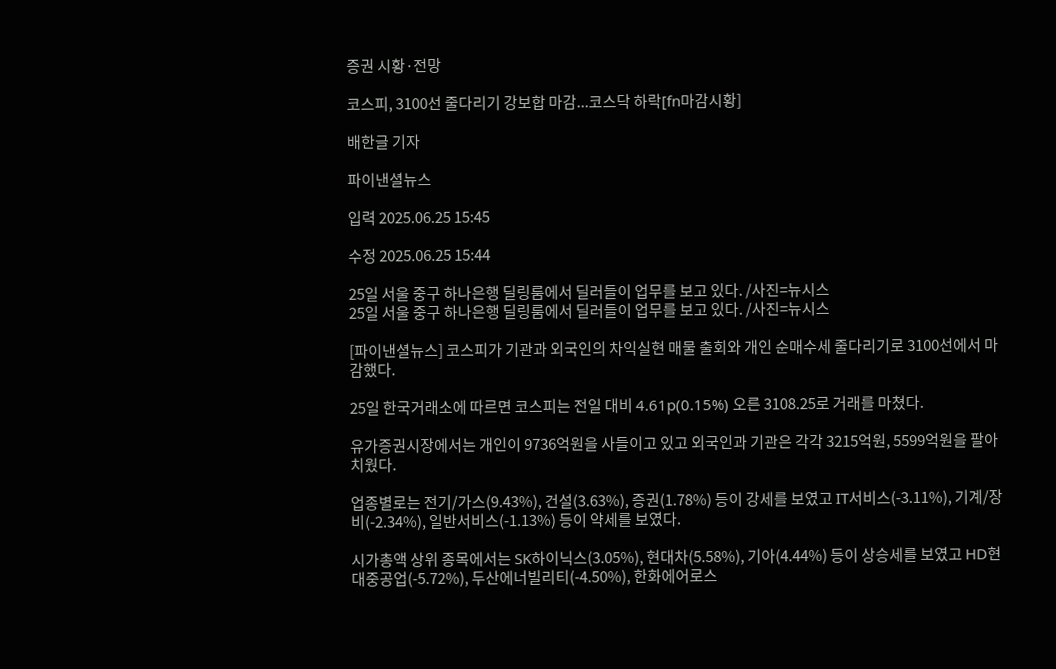증권 시황·전망

코스피, 3100선 줄다리기 강보합 마감...코스닥 하락[fn마감시황]

배한글 기자

파이낸셜뉴스

입력 2025.06.25 15:45

수정 2025.06.25 15:44

25일 서울 중구 하나은행 딜링룸에서 딜러들이 업무를 보고 있다. /사진=뉴시스
25일 서울 중구 하나은행 딜링룸에서 딜러들이 업무를 보고 있다. /사진=뉴시스

[파이낸셜뉴스] 코스피가 기관과 외국인의 차익실현 매물 출회와 개인 순매수세 줄다리기로 3100선에서 마감했다.

25일 한국거래소에 따르면 코스피는 전일 대비 4.61p(0.15%) 오른 3108.25로 거래를 마쳤다.

유가증권시장에서는 개인이 9736억원을 사들이고 있고 외국인과 기관은 각각 3215억원, 5599억원을 팔아치웠다.

업종별로는 전기/가스(9.43%), 건설(3.63%), 증권(1.78%) 등이 강세를 보였고 IT서비스(-3.11%), 기계/장비(-2.34%), 일반서비스(-1.13%) 등이 약세를 보였다.

시가총액 상위 종목에서는 SK하이닉스(3.05%), 현대차(5.58%), 기아(4.44%) 등이 상승세를 보였고 HD현대중공업(-5.72%), 두산에너빌리티(-4.50%), 한화에어로스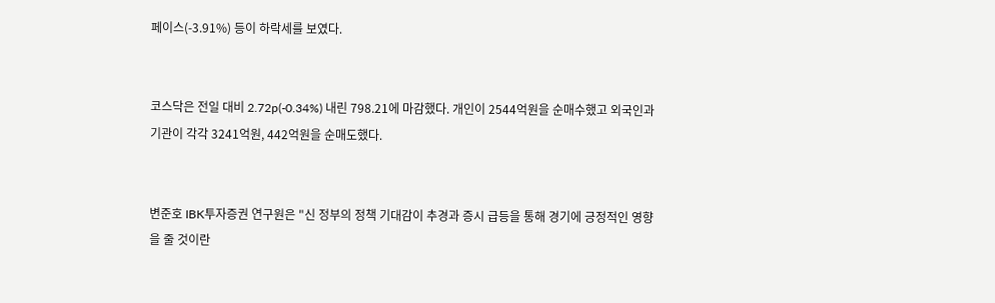페이스(-3.91%) 등이 하락세를 보였다.


코스닥은 전일 대비 2.72p(-0.34%) 내린 798.21에 마감했다. 개인이 2544억원을 순매수했고 외국인과 기관이 각각 3241억원, 442억원을 순매도했다.


변준호 IBK투자증권 연구원은 "신 정부의 정책 기대감이 추경과 증시 급등을 통해 경기에 긍정적인 영향을 줄 것이란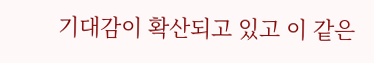기대감이 확산되고 있고 이 같은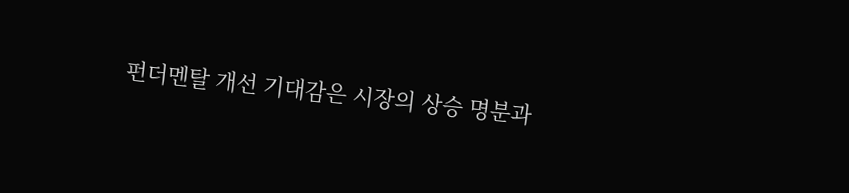펀더멘탈 개선 기대감은 시장의 상승 명분과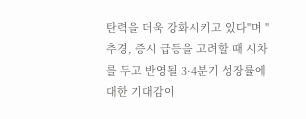탄력을 더욱 강화시키고 있다"며 "추경, 증시 급등을 고려할 때 시차를 두고 반영될 3·4분기 성장률에 대한 기대감이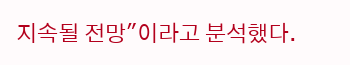지속될 전망"이라고 분석했다.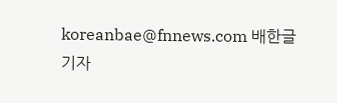koreanbae@fnnews.com 배한글 기자